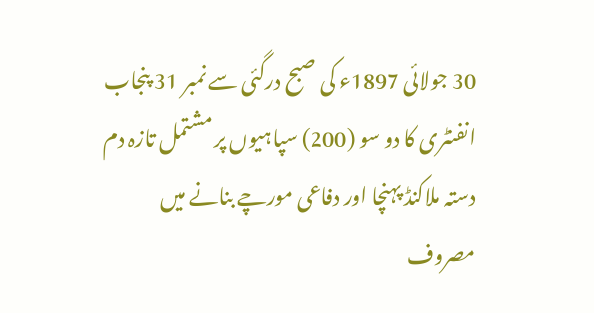30 جولائی 1897ء کی صبح درگئی سے نمبر 31 پنجاب انفنٹری کا دو سو (200) سپاہیوں پر مشتمل تازہ دم دستہ ملاکنڈ پہنچا اور دفاعی مورچے بنانے میں مصروف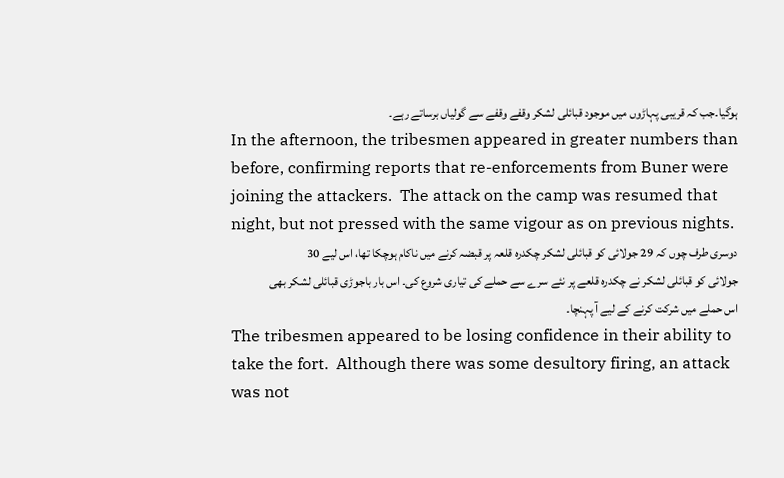ہوگیا۔جب کہ قریبی پہاڑوں میں موجود قبائلی لشکر وقفے وقفے سے گولیاں برساتے رہے۔
In the afternoon, the tribesmen appeared in greater numbers than before, confirming reports that re-enforcements from Buner were joining the attackers.  The attack on the camp was resumed that night, but not pressed with the same vigour as on previous nights.
دوسری طرف چوں کہ 29 جولائی کو قبائلی لشکر چکدرہ قلعہ پر قبضہ کرنے میں ناکام ہوچکا تھا، اس لیے 30 جولائی کو قبائلی لشکر نے چکدرہ قلعے پر نئے سرے سے حملے کی تیاری شروع کی۔ اس بار باجوڑی قبائلی لشکر بھی اس حملے میں شرکت کرنے کے لیے آ پہنچا۔
The tribesmen appeared to be losing confidence in their ability to take the fort.  Although there was some desultory firing, an attack was not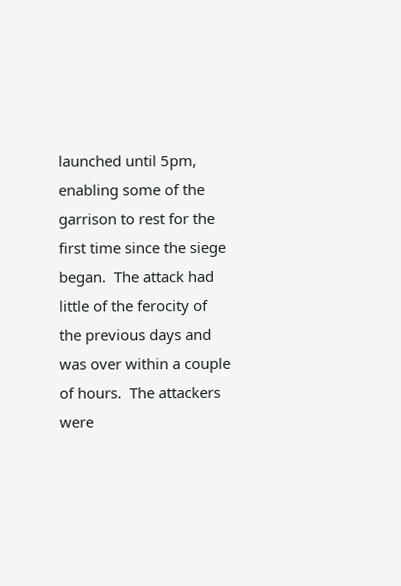launched until 5pm, enabling some of the garrison to rest for the first time since the siege began.  The attack had little of the ferocity of the previous days and was over within a couple of hours.  The attackers were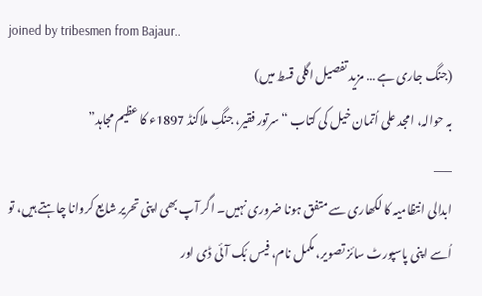joined by tribesmen from Bajaur..
(جنگ جاری ہے … مزید تفصیل اگلی قسط میں)
بہ حوالہ، امجد علی اُتمان خیل کی کتاب “سرتور فقیر، جنگِ ملاکنڈ 1897ء کا عظیم مجاہد”
___
ابدالى انتظامیہ کا لکھاری سے متفق ہونا ضروری نہیں۔ اگر آپ بھی اپنی تحریر شایع کروانا چاہتے ہیں، تو اُسے اپنی پاسپورٹ سائز تصویر، مکمل نام، فیس بُک آئی ڈی اور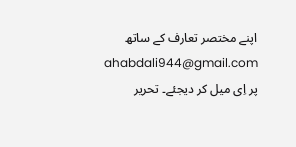اپنے مختصر تعارف کے ساتھ ahabdali944@gmail.com پر اِی میل کر دیجئے۔ تحریر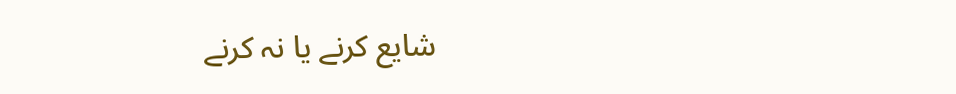شایع کرنے یا نہ کرنے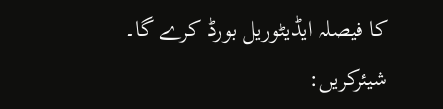کا فیصلہ ایڈیٹوریل بورڈ کرے گا۔
شیئرکریں: